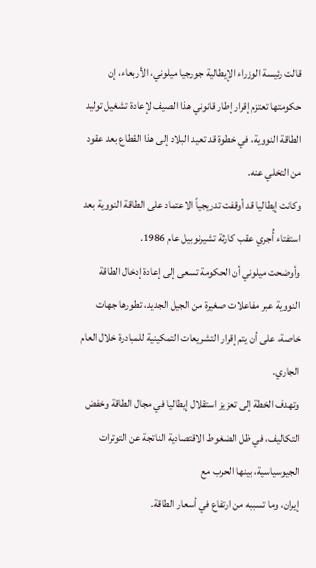قالت رئيسة الوزراء الإيطالية جورجيا ميلوني، الأربعاء، إن حكومتها تعتزم إقرار إطار قانوني هذا الصيف لإعادة تشغيل توليد الطاقة النووية، في خطوة قد تعيد البلاد إلى هذا القطاع بعد عقود من التخلي عنه.
وكانت إيطاليا قد أوقفت تدريجياً الاعتماد على الطاقة النووية بعد استفتاء أُجري عقب كارثة تشيرنوبيل عام 1986.
وأوضحت ميلوني أن الحكومة تسعى إلى إعادة إدخال الطاقة النووية عبر مفاعلات صغيرة من الجيل الجديد، تطورها جهات خاصة، على أن يتم إقرار التشريعات التمكينية للمبادرة خلال العام الجاري.
وتهدف الخطة إلى تعزيز استقلال إيطاليا في مجال الطاقة وخفض التكاليف، في ظل الضغوط الاقتصادية الناتجة عن التوترات الجيوسياسية، بينها الحرب مع
إيران، وما تسببه من ارتفاع في أسعار الطاقة.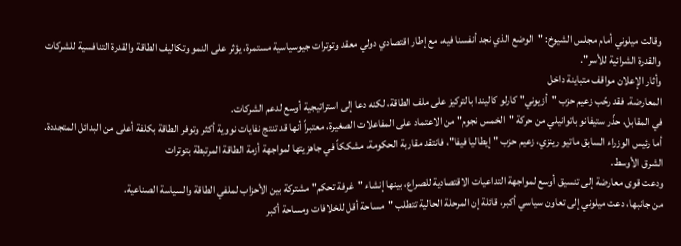وقالت ميلوني أمام مجلس الشيوخ: "الوضع الذي نجد أنفسنا فيه، مع إطار اقتصادي دولي معقد وتوترات جيوسياسية مستمرة، يؤثر على النمو وتكاليف الطاقة والقدرة التنافسية للشركات والقدرة الشرائية للأسر".
وأثار الإعلان مواقف متباينة داخل
المعارضة. فقد رحّب زعيم حزب "أزيوني" كارلو كاليندا بالتركيز على ملف الطاقة، لكنه دعا إلى استراتيجية أوسع لدعم الشركات.
في المقابل، حذّر ستيفانو باتوانيلي من حركة "الخمس نجوم" من الاعتماد على المفاعلات الصغيرة، معتبراً أنها قد تنتج نفايات نووية أكثر وتوفر الطاقة بكلفة أعلى من البدائل المتجددة.
أما رئيس الوزراء السابق ماتيو رينزي، زعيم حزب "إيطاليا فيفا"، فانتقد مقاربة الحكومة، مشككاً في جاهزيتها لمواجهة أزمة الطاقة المرتبطة بتوترات
الشرق الأوسط.
ودعت قوى معارضة إلى تنسيق أوسع لمواجهة التداعيات الاقتصادية للصراع، بينها إنشاء "غرفة تحكم" مشتركة بين الأحزاب لملفي الطاقة والسياسة الصناعية.
من جانبها، دعت ميلوني إلى تعاون سياسي أكبر، قائلة إن المرحلة الحالية تتطلب "مساحة أقل للخلافات ومساحة أكبر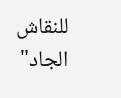للنقاش الجاد"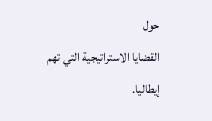حول
القضايا الاستراتيجية التي تهم إيطاليا.